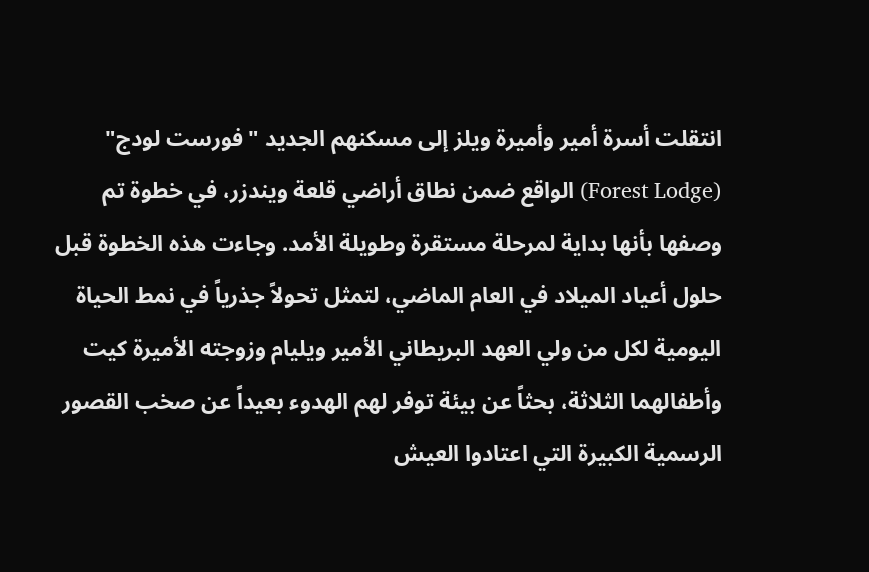انتقلت أسرة أمير وأميرة ويلز إلى مسكنهم الجديد "فورست لودج" (Forest Lodge) الواقع ضمن نطاق أراضي قلعة ويندزر، في خطوة تم وصفها بأنها بداية لمرحلة مستقرة وطويلة الأمد. وجاءت هذه الخطوة قبل حلول أعياد الميلاد في العام الماضي، لتمثل تحولاً جذرياً في نمط الحياة اليومية لكل من ولي العهد البريطاني الأمير ويليام وزوجته الأميرة كيت وأطفالهما الثلاثة، بحثاً عن بيئة توفر لهم الهدوء بعيداً عن صخب القصور الرسمية الكبيرة التي اعتادوا العيش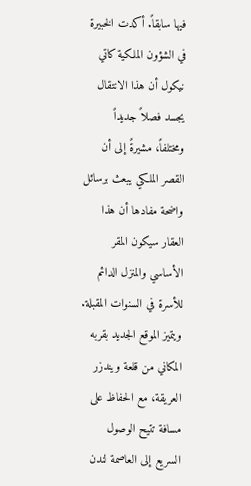فيها سابقاً. أكدت الخبيرة في الشؤون الملكية كاتي نيكول أن هذا الانتقال يجسد فصلاً جديداً ومختلفاً، مشيرةً إلى أن القصر الملكي يبعث برسائل واضحة مفادها أن هذا العقار سيكون المقر الأساسي والمنزل الدائم للأسرة في السنوات المقبلة. ويتميز الموقع الجديد بقربه المكاني من قلعة ويندزر العريقة، مع الحفاظ على مسافة تتيح الوصول السريع إلى العاصمة لندن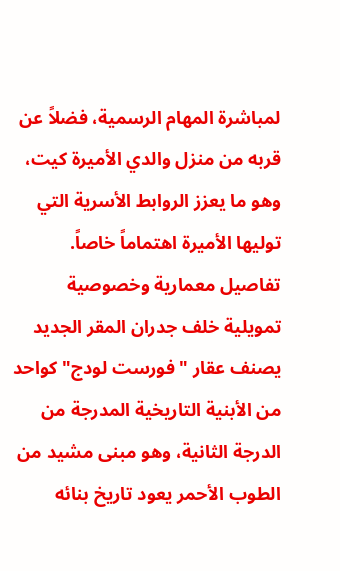لمباشرة المهام الرسمية، فضلاً عن قربه من منزل والدي الأميرة كيت، وهو ما يعزز الروابط الأسرية التي توليها الأميرة اهتماماً خاصاً. تفاصيل معمارية وخصوصية تمويلية خلف جدران المقر الجديد يصنف عقار "فورست لودج" كواحد من الأبنية التاريخية المدرجة من الدرجة الثانية، وهو مبنى مشيد من الطوب الأحمر يعود تاريخ بنائه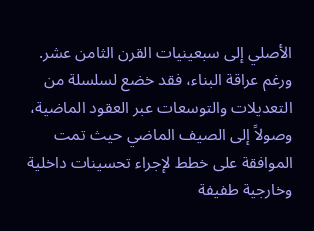الأصلي إلى سبعينيات القرن الثامن عشر. ورغم عراقة البناء، فقد خضع لسلسلة من التعديلات والتوسعات عبر العقود الماضية، وصولاً إلى الصيف الماضي حيث تمت الموافقة على خطط لإجراء تحسينات داخلية وخارجية طفيفة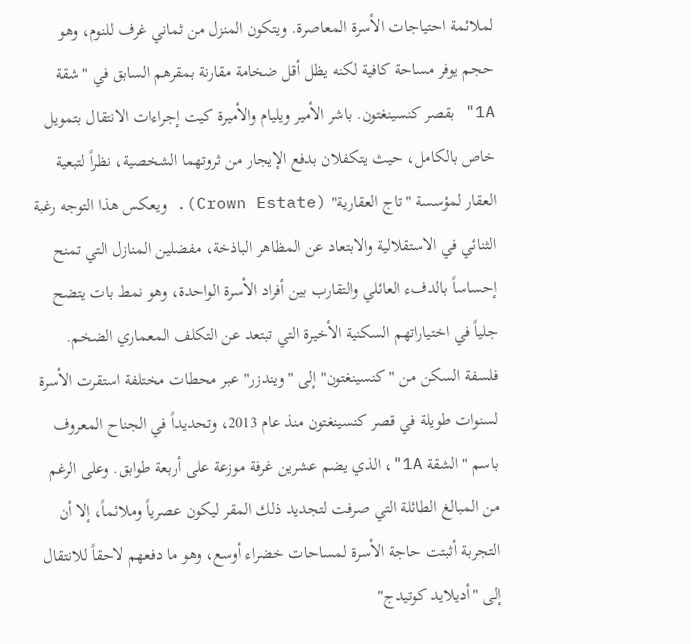لملائمة احتياجات الأسرة المعاصرة. ويتكون المنزل من ثماني غرف للنوم، وهو حجم يوفر مساحة كافية لكنه يظل أقل ضخامة مقارنة بمقرهم السابق في "شقة 1A" بقصر كنسينغتون. باشر الأمير ويليام والأميرة كيت إجراءات الانتقال بتمويل خاص بالكامل، حيث يتكفلان بدفع الإيجار من ثروتهما الشخصية، نظراً لتبعية العقار لمؤسسة "تاج العقارية" (Crown Estate). ويعكس هذا التوجه رغبة الثنائي في الاستقلالية والابتعاد عن المظاهر الباذخة، مفضلين المنازل التي تمنح إحساساً بالدفء العائلي والتقارب بين أفراد الأسرة الواحدة، وهو نمط بات يتضح جلياً في اختياراتهم السكنية الأخيرة التي تبتعد عن التكلف المعماري الضخم. فلسفة السكن من "كنسينغتون" إلى "ويندزر" عبر محطات مختلفة استقرت الأسرة لسنوات طويلة في قصر كنسينغتون منذ عام 2013، وتحديداً في الجناح المعروف باسم "الشقة 1A"، الذي يضم عشرين غرفة موزعة على أربعة طوابق. وعلى الرغم من المبالغ الطائلة التي صرفت لتجديد ذلك المقر ليكون عصرياً وملائماً، إلا أن التجربة أثبتت حاجة الأسرة لمساحات خضراء أوسع، وهو ما دفعهم لاحقاً للانتقال إلى "أديلايد كوتيدج"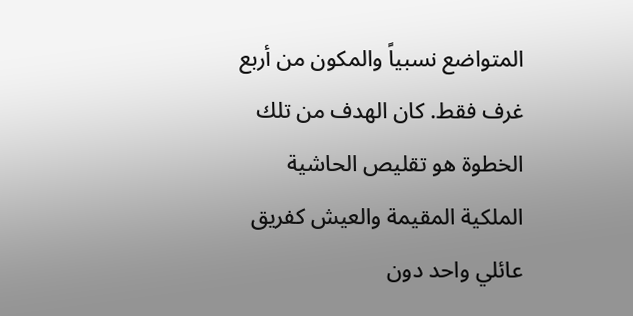المتواضع نسبياً والمكون من أربع غرف فقط. كان الهدف من تلك الخطوة هو تقليص الحاشية الملكية المقيمة والعيش كفريق عائلي واحد دون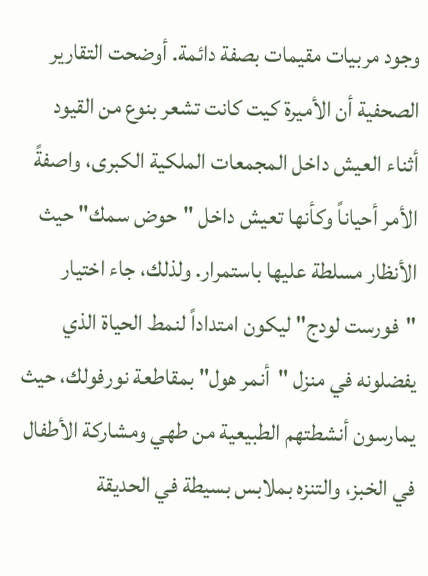وجود مربيات مقيمات بصفة دائمة. أوضحت التقارير الصحفية أن الأميرة كيت كانت تشعر بنوع من القيود أثناء العيش داخل المجمعات الملكية الكبرى، واصفةً الأمر أحياناً وكأنها تعيش داخل "حوض سمك" حيث الأنظار مسلطة عليها باستمرار. ولذلك، جاء اختيار "فورست لودج" ليكون امتداداً لنمط الحياة الذي يفضلونه في منزل "أنمر هول" بمقاطعة نورفولك، حيث يمارسون أنشطتهم الطبيعية من طهي ومشاركة الأطفال في الخبز، والتنزه بملابس بسيطة في الحديقة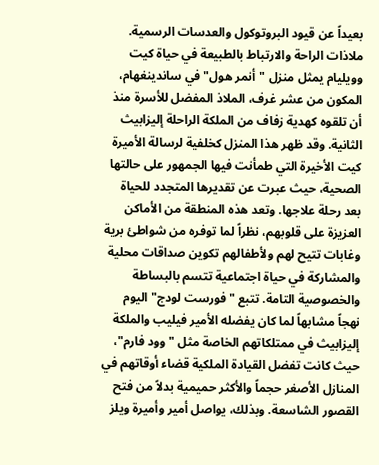بعيداً عن قيود البروتوكول والعدسات الرسمية. ملاذات الراحة والارتباط بالطبيعة في حياة كيت وويليام يمثل منزل "أنمر هول" في ساندينغهام، المكون من عشر غرف، الملاذ المفضل للأسرة منذ أن تلقوه كهدية زفاف من الملكة الراحلة إليزابيث الثانية. وقد ظهر هذا المنزل كخلفية لرسالة الأميرة كيت الأخيرة التي طمأنت فيها الجمهور على حالتها الصحية، حيث عبرت عن تقديرها المتجدد للحياة بعد رحلة علاجها. وتعد هذه المنطقة من الأماكن العزيزة على قلوبهم، نظراً لما توفره من شواطئ برية وغابات تتيح لهم ولأطفالهم تكوين صداقات محلية والمشاركة في حياة اجتماعية تتسم بالبساطة والخصوصية التامة. تتبع "فورست لودج" اليوم نهجاً مشابهاً لما كان يفضله الأمير فيليب والملكة إليزابيث في ممتلكاتهم الخاصة مثل "وود فارم"، حيث كانت تفضل القيادة الملكية قضاء أوقاتهم في المنازل الأصغر حجماً والأكثر حميمية بدلاً من فتح القصور الشاسعة. وبذلك، يواصل أمير وأميرة ويلز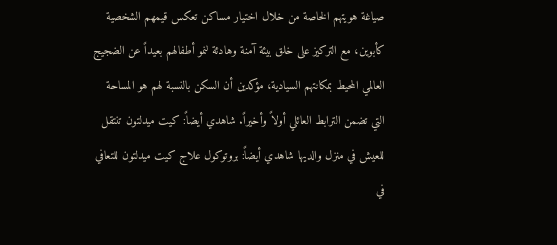صياغة هويتهم الخاصة من خلال اختيار مساكن تعكس قيمهم الشخصية كأبوين، مع التركيز على خلق بيئة آمنة وهادئة لنمو أطفالهم بعيداً عن الضجيج العالمي المحيط بمكانتهم السيادية، مؤكدين أن السكن بالنسبة لهم هو المساحة التي تضمن الترابط العائلي أولاً وأخيراً. شاهدي أيضاً: كيت ميدلتون تنتقل للعيش في منزل والديها شاهدي أيضاً: بروتوكول علاج كيت ميدلتون للتعافي في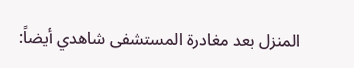المنزل بعد مغادرة المستشفى شاهدي أيضاً: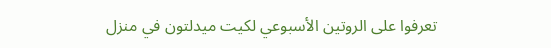تعرفوا على الروتين الأسبوعي لكيت ميدلتون في منزل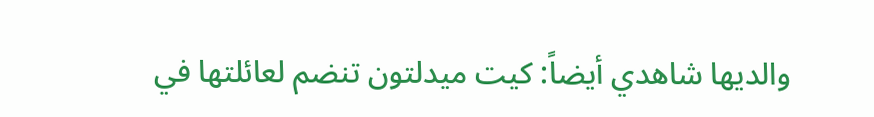والديها شاهدي أيضاً: كيت ميدلتون تنضم لعائلتها في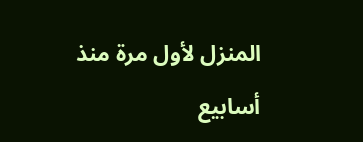المنزل لأول مرة منذ أسابيع